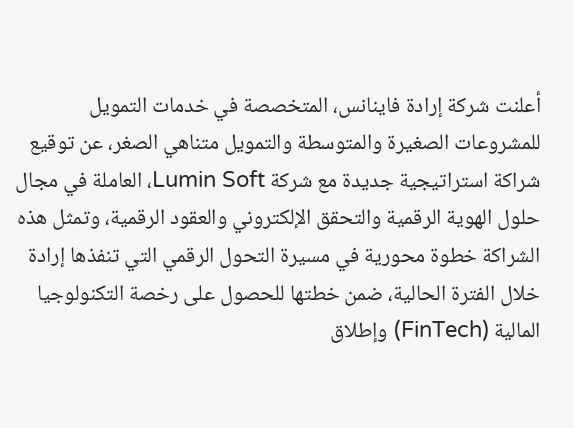أعلنت شركة إرادة فاينانس، المتخصصة في خدمات التمويل للمشروعات الصغيرة والمتوسطة والتمويل متناهي الصغر، عن توقيع شراكة استراتيجية جديدة مع شركة Lumin Soft، العاملة في مجال حلول الهوية الرقمية والتحقق الإلكتروني والعقود الرقمية، وتمثل هذه الشراكة خطوة محورية في مسيرة التحول الرقمي التي تنفذها إرادة خلال الفترة الحالية، ضمن خطتها للحصول على رخصة التكنولوجيا المالية (FinTech) وإطلاق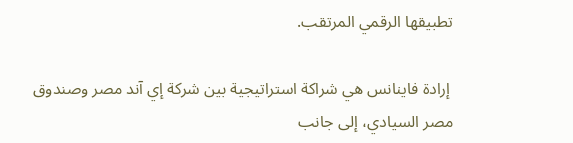تطبيقها الرقمي المرتقب.

 إرادة فاينانس هي شراكة استراتيجية بين شركة إي آند مصر وصندوق مصر السيادي، إلى جانب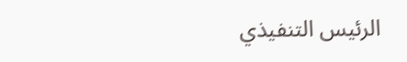الرئيس التنفيذي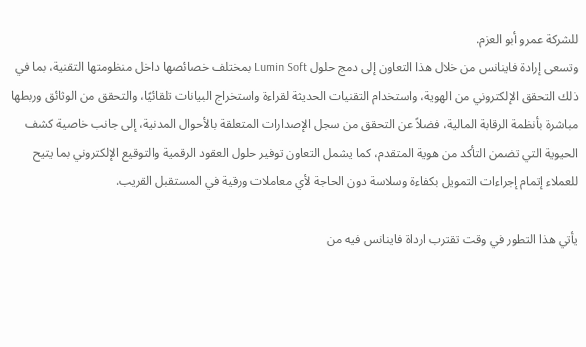للشركة عمرو أبو العزم.
وتسعى إرادة فاينانس من خلال هذا التعاون إلى دمج حلول Lumin Soft بمختلف خصائصها داخل منظومتها التقنية، بما في ذلك التحقق الإلكتروني من الهوية، واستخدام التقنيات الحديثة لقراءة واستخراج البيانات تلقائيًا، والتحقق من الوثائق وربطها مباشرة بأنظمة الرقابة المالية، فضلاً عن التحقق من سجل الإصدارات المتعلقة بالأحوال المدنية، إلى جانب خاصية كشف الحيوية التي تضمن التأكد من هوية المتقدم، كما يشمل التعاون توفير حلول العقود الرقمية والتوقيع الإلكتروني بما يتيح للعملاء إتمام إجراءات التمويل بكفاءة وسلاسة دون الحاجة لأي معاملات ورقية في المستقبل القريب.

يأتي هذا التطور في وقت تقترب ارداة فاينانس فيه من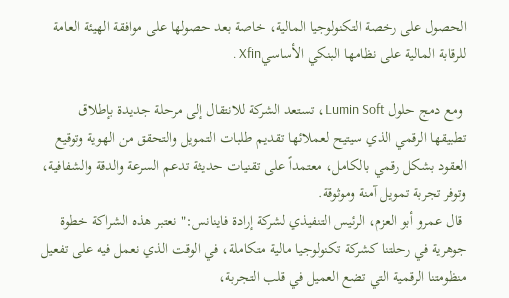الحصول على رخصة التكنولوجيا المالية، خاصة بعد حصولها على موافقة الهيئة العامة للرقابة المالية على نظامها البنكي الأساسيXfin .

 ومع دمج حلول Lumin Soft، تستعد الشركة للانتقال إلى مرحلة جديدة بإطلاق تطبيقها الرقمي الذي سيتيح لعملائها تقديم طلبات التمويل والتحقق من الهوية وتوقيع العقود بشكل رقمي بالكامل، معتمداً على تقنيات حديثة تدعم السرعة والدقة والشفافية، وتوفر تجربة تمويل آمنة وموثوقة.
 قال عمرو أبو العزم، الرئيس التنفيذي لشركة إرادة فاينانس:" نعتبر هذه الشراكة خطوة جوهرية في رحلتنا كشركة تكنولوجيا مالية متكاملة، في الوقت الذي نعمل فيه على تفعيل منظومتنا الرقمية التي تضع العميل في قلب التجربة،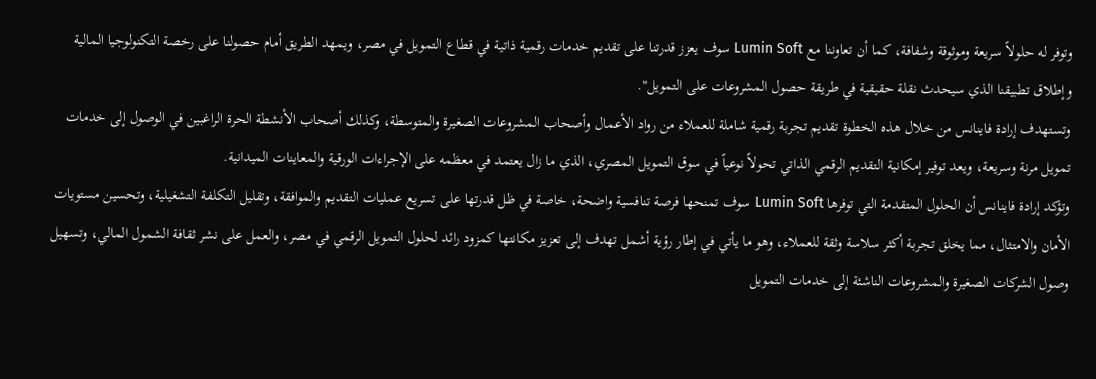وتوفر له حلولاً سريعة وموثوقة وشفافة، كما أن تعاوننا مع Lumin Soft سوف يعزز قدرتنا على تقديم خدمات رقمية ذاتية في قطاع التمويل في مصر، ويمهد الطريق أمام حصولنا على رخصة التكنولوجيا المالية وإطلاق تطبيقنا الذي سيحدث نقلة حقيقية في طريقة حصول المشروعات على التمويل".
وتستهدف إرادة فاينانس من خلال هذه الخطوة تقديم تجربة رقمية شاملة للعملاء من رواد الأعمال وأصحاب المشروعات الصغيرة والمتوسطة، وكذلك أصحاب الأنشطة الحرة الراغبين في الوصول إلى خدمات تمويل مرنة وسريعة، ويعد توفير إمكانية التقديم الرقمي الذاتي تحولاً نوعياً في سوق التمويل المصري، الذي ما زال يعتمد في معظمه على الإجراءات الورقية والمعاينات الميدانية.
وتؤكد إرادة فاينانس أن الحلول المتقدمة التي توفرها Lumin Soft سوف تمنحها فرصة تنافسية واضحة، خاصة في ظل قدرتها على تسريع عمليات التقديم والموافقة، وتقليل التكلفة التشغيلية، وتحسين مستويات الأمان والامتثال، مما يخلق تجربة أكثر سلاسة وثقة للعملاء، وهو ما يأتي في إطار رؤية أشمل تهدف إلى تعزيز مكانتها كمزود رائد لحلول التمويل الرقمي في مصر، والعمل على نشر ثقافة الشمول المالي، وتسهيل وصول الشركات الصغيرة والمشروعات الناشئة إلى خدمات التمويل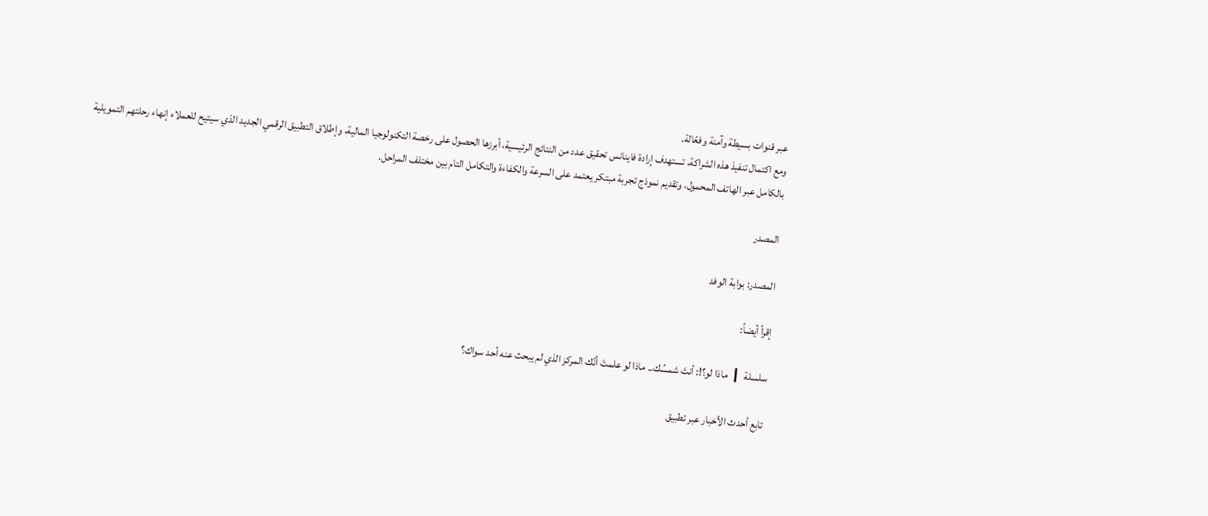عبر قنوات بسيطة وآمنة وفعّالة.
ومع اكتمال تنفيذ هذه الشراكة، تستهدف إرادة فاينانس تحقيق عدد من النتائج الرئيسية، أبرزها الحصول على رخصة التكنولوجيا المالية، وإطلاق التطبيق الرقمي الجديد الذي سيتيح للعملاء إنهاء رحلتهم التمويلية بالكامل عبر الهاتف المحمول، وتقديم نموذج تجربة مبتكر يعتمد على السرعة والكفاءة والتكامل التام بين مختلف المراحل.

المصدر

المصدر: بوابة الوفد

إقرأ أيضاً:

سلسلة ❙ ماذا لو؟!: أنتَ شمسُك.. ماذا لو علمتَ أنّك المركز الذي لم يبحث عنه أحد سواك؟

تابع أحدث الأخبار عبر تطبيق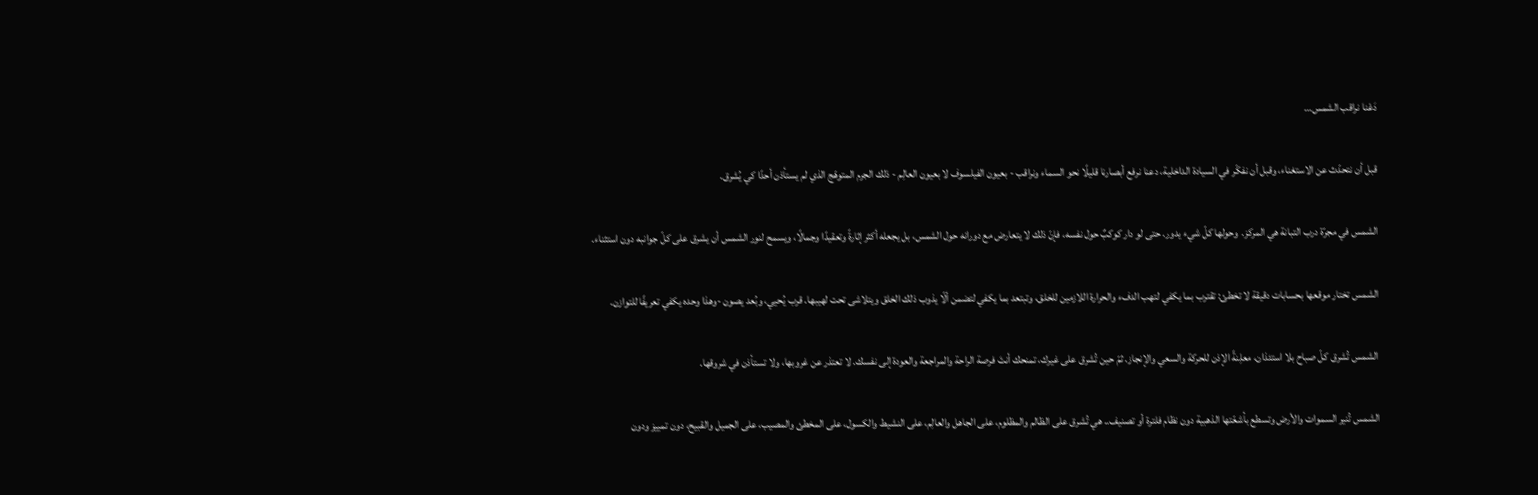دَعْنا نراقب الشمس…

قبل أن نتحدّث عن الاستغناء، وقبل أن نفكّر في السيادة الداخلية، دعنا نرفع أبصارنا قليلًا نحو السماء ونراقب - بعيون الفيلسوف لا بعيون العالِم - ذلك الجرم المتوهّج الذي لم يستأذن أحدًا كي يُشرق.

الشمس في مجرّة درب التبانة هي المركز.  وحولها كلّ شيء يدور. حتى لو دار كوكبٌ حول نفسه، فإنّ ذلك لا يتعارض مع دورانه حول الشمس، بل يجعله أكثر إثارةً وتعقيدًا وجمالًا، ويسمح لنور الشمس أن يشرق على كلّ جوانبه دون استثناء.

الشمس تختار موقعها بحسابات دقيقة لا تخطئ: تقترب بما يكفي لتهب الدفء والحرارة اللازمين للخلق، وتبتعد بما يكفي لتضمن ألّا يذوب ذلك الخلق ويتلاشى تحت لهيبها. قرب يُحيي، وبُعد يصون -وهذا وحده يكفي تعريفًا للتوازن.

الشمس تُشرق كلّ صباح بلا استئذان، معلِنةً الإذن للحركة والسعي والإنجاز. ثمّ حين تُشرق على غيرك، تمنحك أنتَ فرصة الراحة والمراجعة والعودة إلى نفسك. لا تعتذر عن غروبها، ولا تستأذن في شروقها.

الشمس تُنير السموات والأرض وتسطع بأشعّتها الذهبية دون نظام فلترة أو تصنيف.. هي تُشرق على الظالم والمظلوم، على الجاهل والعالِم، على النشيط والكسول، على المخطئ والمصيب، على الجميل والقبيح، دون تمييز ودون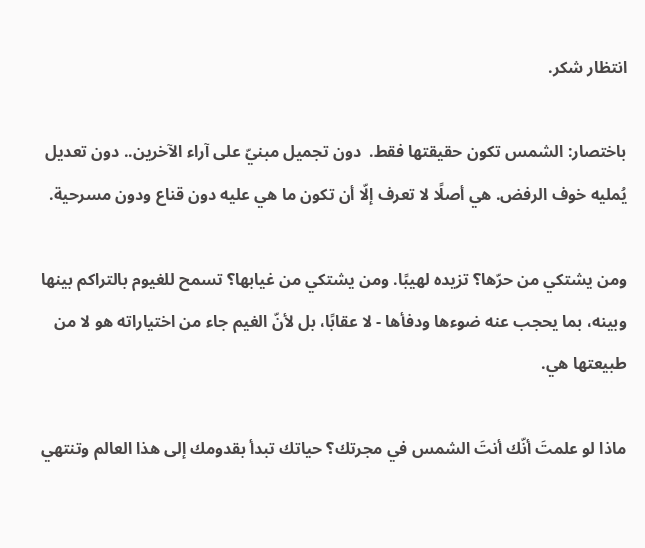انتظار شكر.

باختصار: الشمس تكون حقيقتها فقط.  دون تجميل مبنيّ على آراء الآخرين.. دون تعديل يُمليه خوف الرفض. هي أصلًا لا تعرف إلّا أن تكون ما هي عليه دون قناع ودون مسرحية.

ومن يشتكي من حرّها؟ تزيده لهيبًا. ومن يشتكي من غيابها؟ تسمح للغيوم بالتراكم بينها وبينه، بما يحجب عنه ضوءها ودفأها - لا عقابًا، بل لأنّ الغيم جاء من اختياراته هو لا من طبيعتها هي.

ماذا لو علمتَ أنّك أنتَ الشمس في مجرتك؟ حياتك تبدأ بقدومك إلى هذا العالم وتنتهي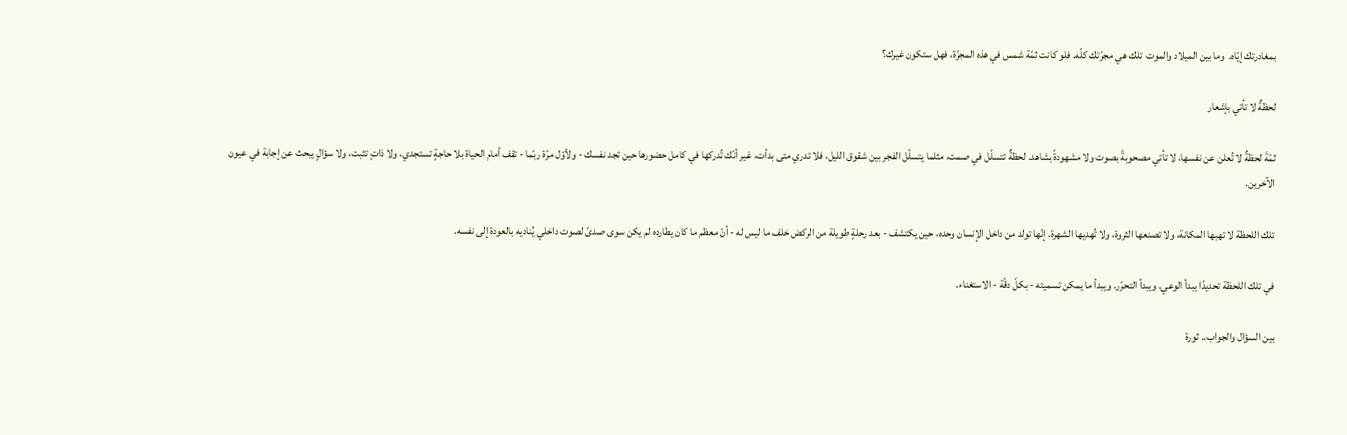بمغادرتك إيّاه.  وما بين الميلاد والموت  تلك هي مجرّتك كلّه. فلو كانت ثمّة شمس في هذه المجرّة، فهل ستكون غيرك؟

لحظةٌ لا تأتي بإشعار

ثمّةَ لحظةٌ لا تُعلن عن نفسها، لا تأتي مصحوبةً بصوت ولا مشهودةً بشاهد. لحظةٌ تتسلّل في صمت، مثلما يتسلّل الفجر بين شقوق الليل، فلا تدري متى بدأت، غير أنّك تُدركها في كامل حضورها حين تجد نفسك - ولأوّل مرّة ربّما - تقف أمام الحياة بلا حاجةٍ تستجدي، ولا ذاتٍ تثبت، ولا سؤالٍ يبحث عن إجابة في عيون الآخرين.

تلك اللحظة لا تهبها المكانة، ولا تصنعها الثروة، ولا تُهديها الشهرة. إنّها تولد من داخل الإنسان وحده، حين يكتشف - بعد رحلةٍ طويلة من الركض خلف ما ليس له - أنّ معظم ما كان يطارده لم يكن سوى صدىً لصوت داخلي يُناديه بالعودة إلى نفسه.

في تلك اللحظة تحديدًا يبدأ الوعي. ويبدأ التحرّر. ويبدأ ما يمكن تسميته - بكلّ دقّة - الاستغناء.

بين السؤال والجواب.. ثورة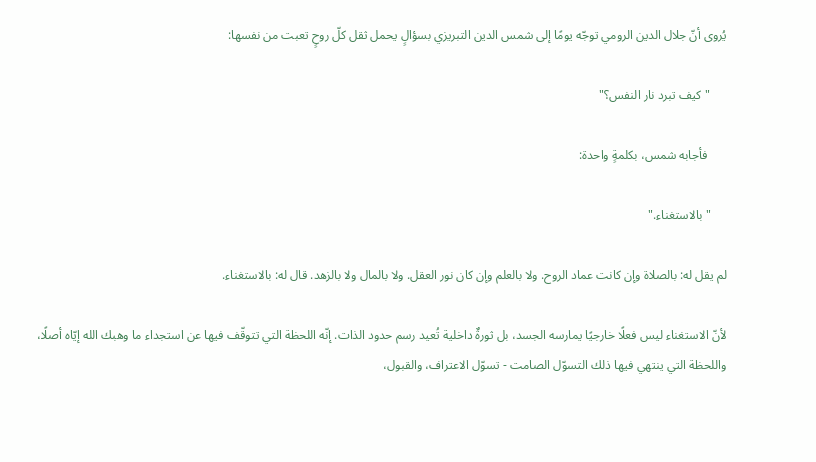يُروى أنّ جلال الدين الرومي توجّه يومًا إلى شمس الدين التبريزي بسؤالٍ يحمل ثقل كلّ روحٍ تعبت من نفسها:

     "كيف تبرد نار النفس؟"

      فأجابه شمس، بكلمةٍ واحدة:

     "بالاستغناء."

لم يقل له: بالصلاة وإن كانت عماد الروح. ولا بالعلم وإن كان نور العقل. ولا بالمال ولا بالزهد. قال له: بالاستغناء.

لأنّ الاستغناء ليس فعلًا خارجيًا يمارسه الجسد، بل ثورةٌ داخلية تُعيد رسم حدود الذات. إنّه اللحظة التي تتوقّف فيها عن استجداء ما وهبك الله إيّاه أصلًا، واللحظة التي ينتهي فيها ذلك التسوّل الصامت - تسوّل الاعتراف، والقبول،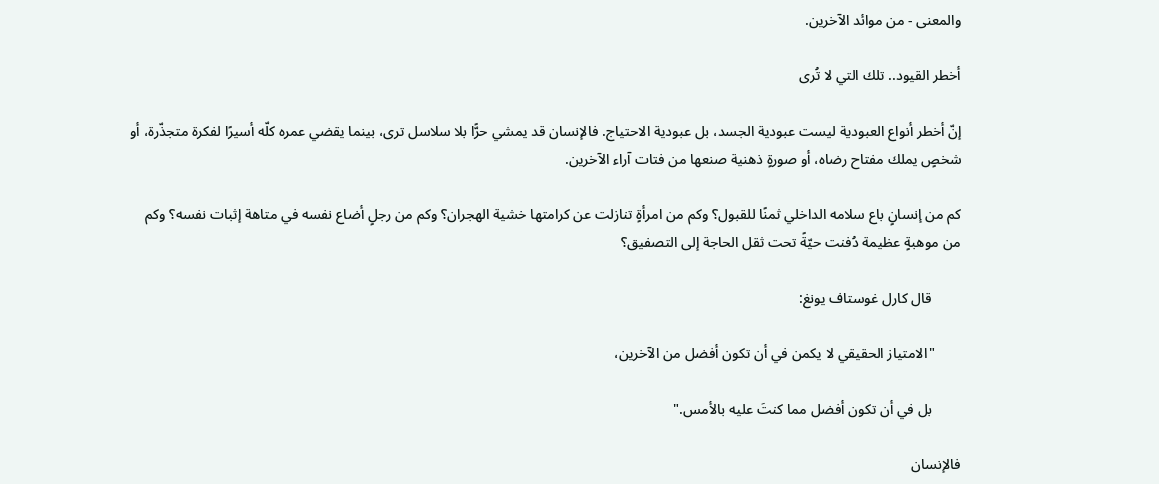والمعنى - من موائد الآخرين.

أخطر القيود.. تلك التي لا تُرى

إنّ أخطر أنواع العبودية ليست عبودية الجسد، بل عبودية الاحتياج. فالإنسان قد يمشي حرًّا بلا سلاسل ترى، بينما يقضي عمره كلّه أسيرًا لفكرة متجذّرة، أو شخصٍ يملك مفتاح رضاه، أو صورةٍ ذهنية صنعها من فتات آراء الآخرين.

كم من إنسانٍ باع سلامه الداخلي ثمنًا للقبول؟ وكم من امرأةٍ تنازلت عن كرامتها خشية الهجران؟ وكم من رجلٍ أضاع نفسه في متاهة إثبات نفسه؟ وكم من موهبةٍ عظيمة دُفنت حيّةً تحت ثقل الحاجة إلى التصفيق؟

        قال كارل غوستاف يونغ:

       "الامتياز الحقيقي لا يكمن في أن تكون أفضل من الآخرين،

        بل في أن تكون أفضل مما كنتَ عليه بالأمس."

فالإنسان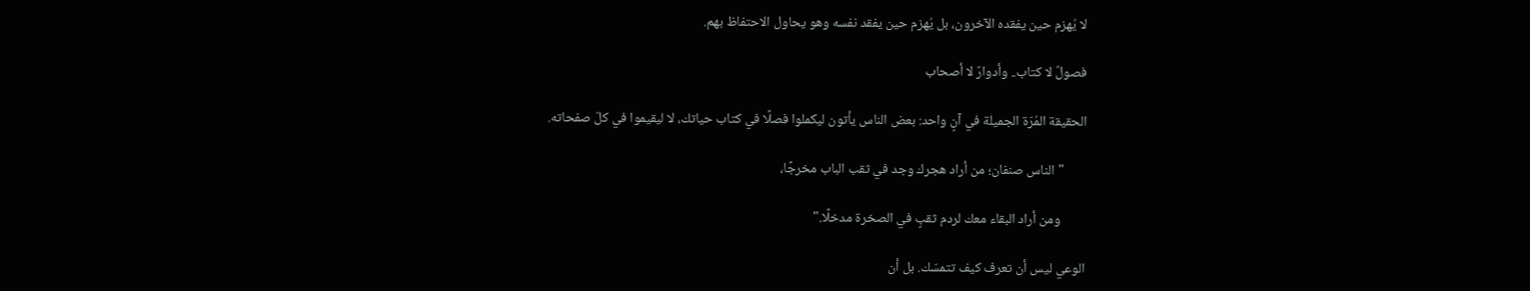لا يُهزم حين يفقده الآخرون، بل يُهزم حين يفقد نفسه وهو يحاول الاحتفاظ بهم.

فصولٌ لا كتاب.. وأدوارٌ لا أصحاب

الحقيقة المُرّة الجميلة في آنٍ واحد: بعض الناس يأتون ليكملوا فصلًا في كتاب حياتك، لا ليقيموا في كلّ صفحاته.

       "الناس صنفان؛ من أراد هجرك وجد في ثقب الباب مخرجًا،

        ومن أراد البقاء معك لردم ثقبٍ في الصخرة مدخلًا."

الوعي ليس أن تعرف كيف تتمسّك. بل أن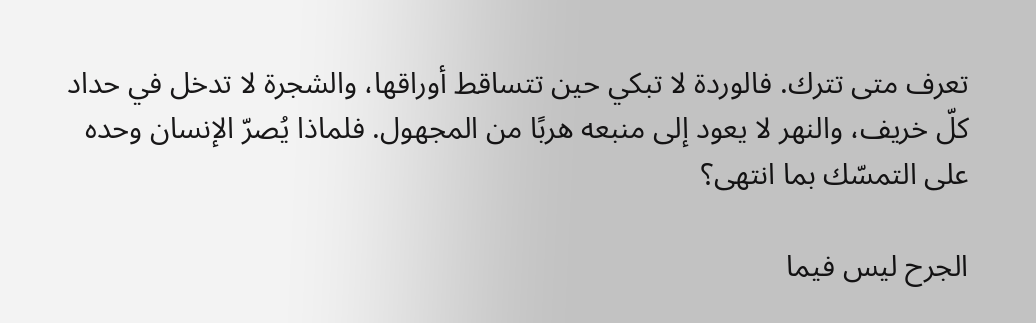تعرف متى تترك. فالوردة لا تبكي حين تتساقط أوراقها، والشجرة لا تدخل في حداد كلّ خريف، والنهر لا يعود إلى منبعه هربًا من المجهول. فلماذا يُصرّ الإنسان وحده على التمسّك بما انتهى؟

الجرح ليس فيما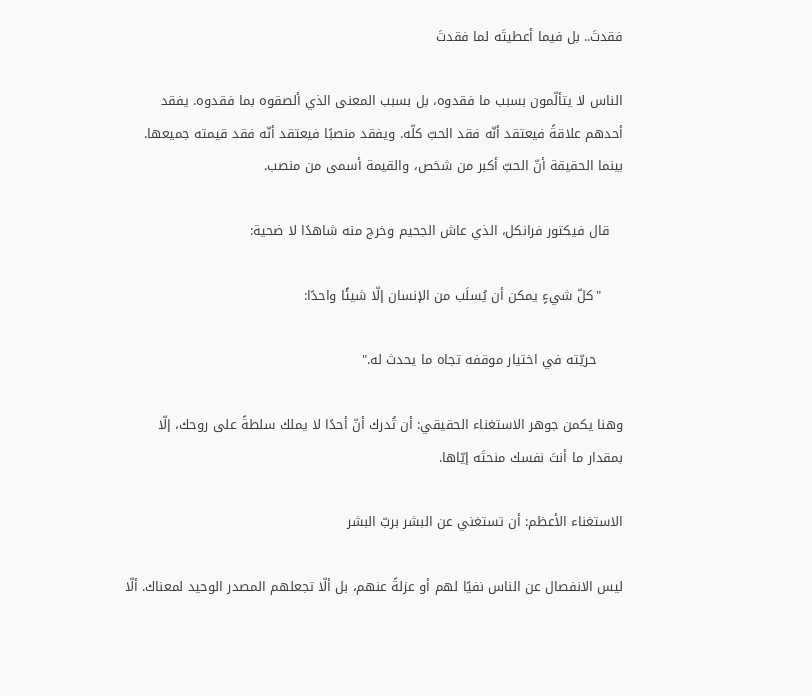فقدتَ.. بل فيما أعطيتَه لما فقدتَ

الناس لا يتألّمون بسبب ما فقدوه، بل بسبب المعنى الذي ألصقوه بما فقدوه. يفقد أحدهم علاقةً فيعتقد أنّه فقد الحبّ كلّه. ويفقد منصبًا فيعتقد أنّه فقد قيمته جميعها. بينما الحقيقة أنّ الحبّ أكبر من شخص، والقيمة أسمى من منصب.

   قال فيكتور فرانكل، الذي عاش الجحيم وخرج منه شاهدًا لا ضحية:

     "كلّ شيءٍ يمكن أن يُسلَب من الإنسان إلّا شيئًا واحدًا:

      حريّته في اختيار موقفه تجاه ما يحدث له."

وهنا يكمن جوهر الاستغناء الحقيقي: أن تُدرك أنّ أحدًا لا يملك سلطةً على روحك، إلّا بمقدار ما أنتَ نفسك منحتَه إيّاها.

الاستغناء الأعظم: أن تستغني عن البشر بربّ البشر

ليس الانفصال عن الناس نفيًا لهم أو عزلةً عنهم، بل ألّا تجعلهم المصدر الوحيد لمعناك. ألّا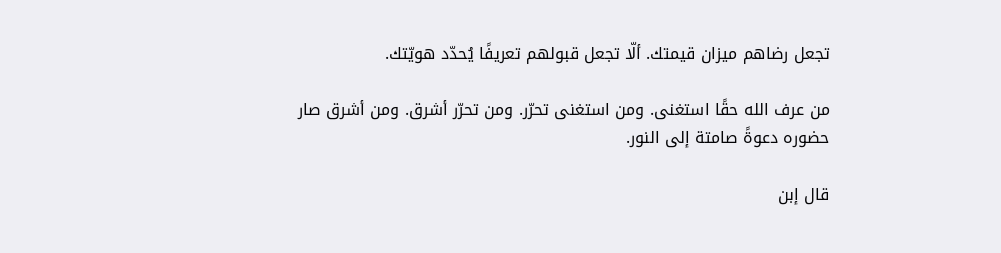تجعل رضاهم ميزان قيمتك. ألّا تجعل قبولهم تعريفًا يُحدّد هويّتك.

من عرف الله حقًا استغنى. ومن استغنى تحرّر. ومن تحرّر أشرق. ومن أشرق صار حضوره دعوةً صامتة إلى النور.

قال إبن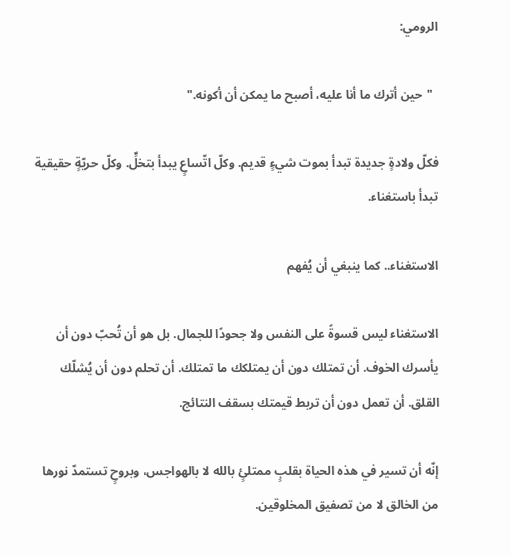الرومي:

  "حين أترك ما أنا عليه، أصبح ما يمكن أن أكونه."

فكلّ ولادةٍ جديدة تبدأ بموت شيءٍ قديم. وكلّ اتّساعٍ يبدأ بتخلٍّ. وكلّ حريّةٍ حقيقية تبدأ باستغناء.

الاستغناء.. كما ينبغي أن يُفهم

الاستغناء ليس قسوةً على النفس ولا جحودًا للجمال. بل هو أن تُحبّ دون أن يأسرك الخوف. أن تمتلك دون أن يمتلكك ما تمتلك. أن تحلم دون أن يُشلّك القلق. أن تعمل دون أن تربط قيمتك بسقف النتائج.

إنّه أن تسير في هذه الحياة بقلبٍ ممتلئٍ بالله لا بالهواجس، وبروحٍ تستمدّ نورها من الخالق لا من تصفيق المخلوقين.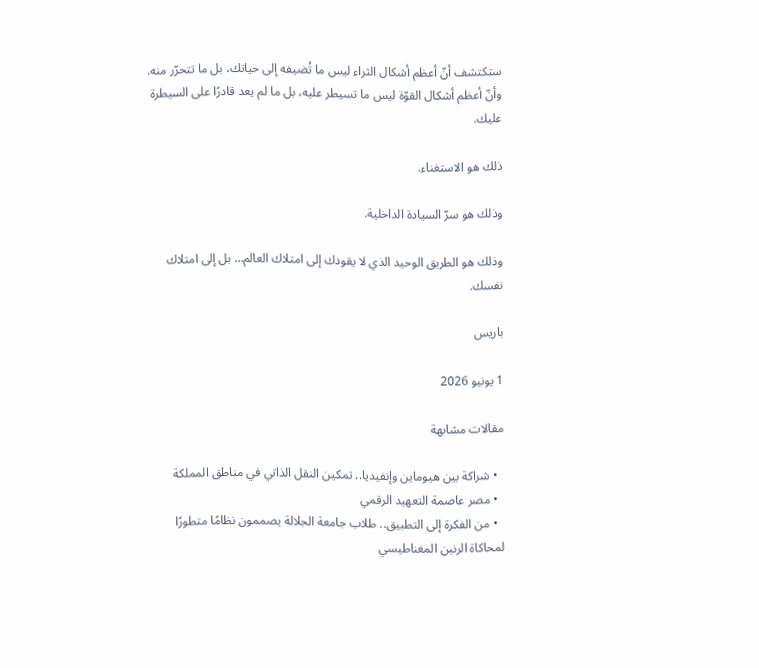ستكتشف أنّ أعظم أشكال الثراء ليس ما تُضيفه إلى حياتك، بل ما تتحرّر منه. وأنّ أعظم أشكال القوّة ليس ما تسيطر عليه، بل ما لم يعد قادرًا على السيطرة عليك.

ذلك هو الاستغناء.

وذلك هو سرّ السيادة الداخلية.

وذلك هو الطريق الوحيد الذي لا يقودك إلى امتلاك العالم… بل إلى امتلاك نفسك.

باريس

1 يونيو 2026

مقالات مشابهة

  • شراكة بين هيوماين وإنفيديا.. تمكين النقل الذاتي في مناطق المملكة
  • مصر عاصمة التعهيد الرقمي
  • من الفكرة إلى التطبيق.. طلاب جامعة الجلالة يصممون نظامًا متطورًا لمحاكاة الرنين المغناطيسي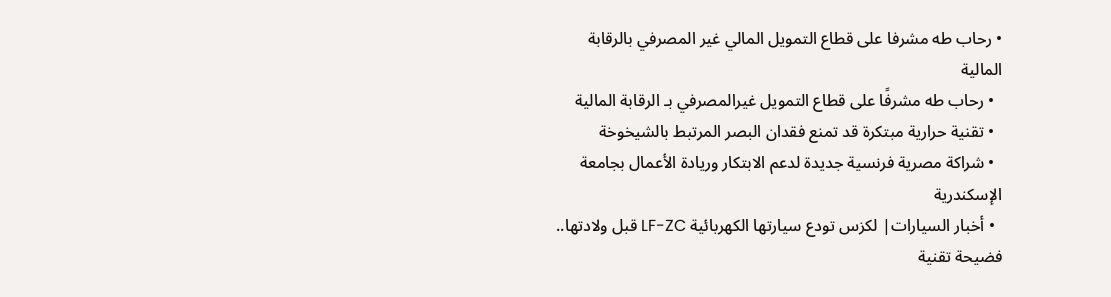• رحاب طه مشرفا على قطاع التمويل المالي غير المصرفي بالرقابة المالية
  • رحاب طه مشرفًا على قطاع التمويل غيرالمصرفي بـ الرقابة المالية
  • تقنية حرارية مبتكرة قد تمنع فقدان البصر المرتبط بالشيخوخة
  • شراكة مصرية فرنسية جديدة لدعم الابتكار وريادة الأعمال بجامعة الإسكندرية
  • أخبار السيارات| لكزس تودع سيارتها الكهربائية LF-ZC قبل ولادتها.. فضيحة تقنية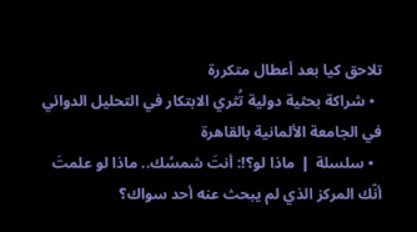تلاحق كيا بعد أعطال متكررة
  • شراكة بحثية دولية تُثري الابتكار في التحليل الدوائي في الجامعة الألمانية بالقاهرة
  • سلسلة ❙ ماذا لو؟!: أنتَ شمسُك.. ماذا لو علمتَ أنّك المركز الذي لم يبحث عنه أحد سواك؟